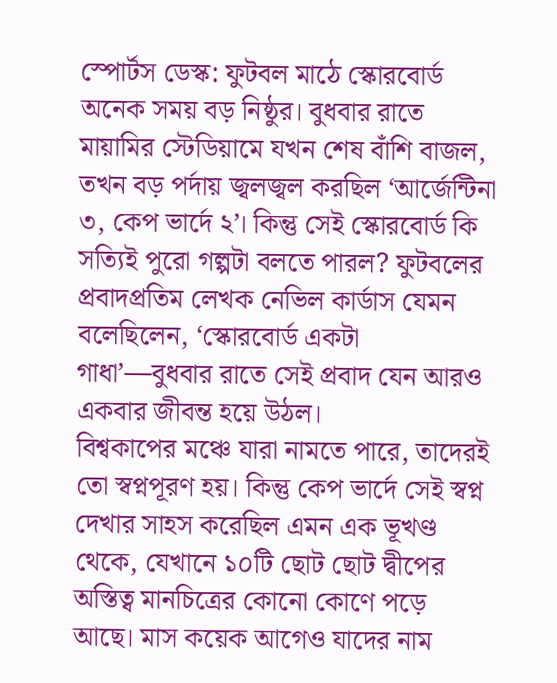স্পোর্টস ডেস্ক: ফুটবল মাঠে স্কোরবোর্ড অনেক সময় বড় নিষ্ঠুর। বুধবার রাতে মায়ামির স্টেডিয়ামে যখন শেষ বাঁশি বাজল, তখন বড় পর্দায় জ্বলজ্বল করছিল ‘আর্জেন্টিনা ৩, কেপ ভার্দে ২’। কিন্তু সেই স্কোরবোর্ড কি সত্যিই পুরো গল্পটা বলতে পারল? ফুটবলের প্রবাদপ্রতিম লেখক নেভিল কার্ডাস যেমন বলেছিলেন, ‘স্কোরবোর্ড একটা গাধা’—বুধবার রাতে সেই প্রবাদ যেন আরও একবার জীবন্ত হয়ে উঠল।
বিশ্বকাপের মঞ্চে যারা নামতে পারে, তাদেরই তো স্বপ্নপূরণ হয়। কিন্তু কেপ ভার্দে সেই স্বপ্ন দেখার সাহস করেছিল এমন এক ভূখণ্ড থেকে, যেখানে ১০টি ছোট ছোট দ্বীপের অস্তিত্ব মানচিত্রের কোনো কোণে পড়ে আছে। মাস কয়েক আগেও যাদের নাম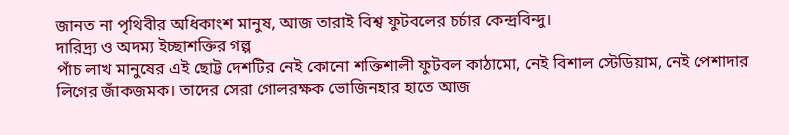জানত না পৃথিবীর অধিকাংশ মানুষ, আজ তারাই বিশ্ব ফুটবলের চর্চার কেন্দ্রবিন্দু।
দারিদ্র্য ও অদম্য ইচ্ছাশক্তির গল্প
পাঁচ লাখ মানুষের এই ছোট্ট দেশটির নেই কোনো শক্তিশালী ফুটবল কাঠামো, নেই বিশাল স্টেডিয়াম, নেই পেশাদার লিগের জাঁকজমক। তাদের সেরা গোলরক্ষক ভোজিনহার হাতে আজ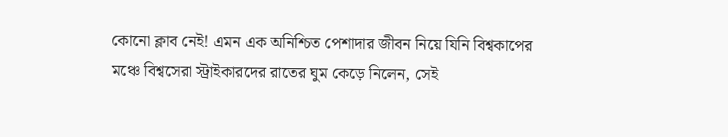কোনো ক্লাব নেই! এমন এক অনিশ্চিত পেশাদার জীবন নিয়ে যিনি বিশ্বকাপের মঞ্চে বিশ্বসেরা স্ট্রাইকারদের রাতের ঘুম কেড়ে নিলেন, সেই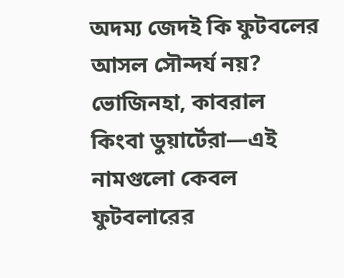অদম্য জেদই কি ফুটবলের আসল সৌন্দর্য নয়?
ভোজিনহা, কাবরাল কিংবা ডুয়ার্টেরা—এই নামগুলো কেবল ফুটবলারের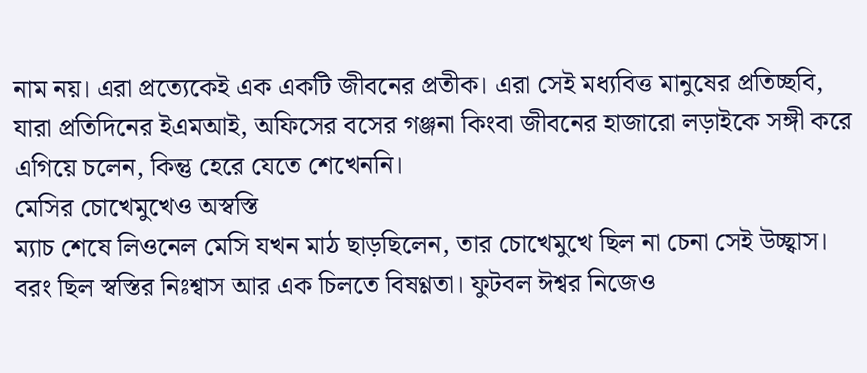নাম নয়। এরা প্রত্যেকেই এক একটি জীবনের প্রতীক। এরা সেই মধ্যবিত্ত মানুষের প্রতিচ্ছবি, যারা প্রতিদিনের ইএমআই, অফিসের বসের গঞ্জনা কিংবা জীবনের হাজারো লড়াইকে সঙ্গী করে এগিয়ে চলেন, কিন্তু হেরে যেতে শেখেননি।
মেসির চোখেমুখেও অস্বস্তি
ম্যাচ শেষে লিওনেল মেসি যখন মাঠ ছাড়ছিলেন, তার চোখেমুখে ছিল না চেনা সেই উচ্ছ্বাস। বরং ছিল স্বস্তির নিঃশ্বাস আর এক চিলতে বিষণ্ণতা। ফুটবল ঈশ্বর নিজেও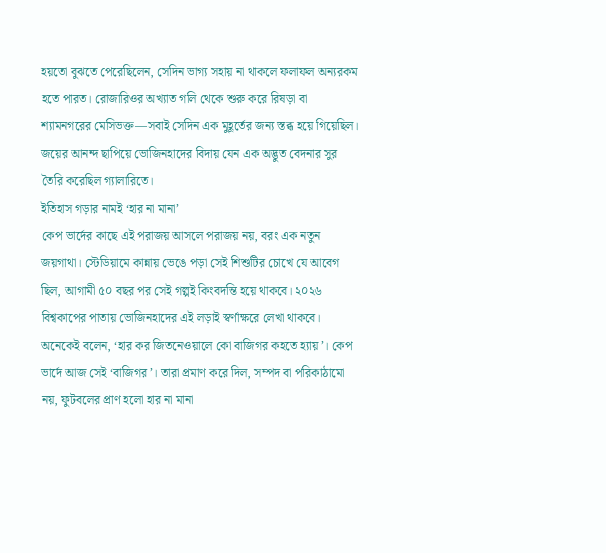হয়তো বুঝতে পেরেছিলেন, সেদিন ভাগ্য সহায় না থাকলে ফলাফল অন্যরকম হতে পারত। রোজারিওর অখ্যাত গলি থেকে শুরু করে রিষড়া বা শ্যামনগরের মেসিভক্ত—সবাই সেদিন এক মুহূর্তের জন্য স্তব্ধ হয়ে গিয়েছিল। জয়ের আনন্দ ছাপিয়ে ভোজিনহাদের বিদায় যেন এক অদ্ভুত বেদনার সুর তৈরি করেছিল গ্যালারিতে।
ইতিহাস গড়ার নামই ‘হার না মানা’
কেপ ভার্দের কাছে এই পরাজয় আসলে পরাজয় নয়, বরং এক নতুন জয়গাথা। স্টেডিয়ামে কান্নায় ভেঙে পড়া সেই শিশুটির চোখে যে আবেগ ছিল, আগামী ৫০ বছর পর সেই গল্পই কিংবদন্তি হয়ে থাকবে। ২০২৬ বিশ্বকাপের পাতায় ভোজিনহাদের এই লড়াই স্বর্ণাক্ষরে লেখা থাকবে।
অনেকেই বলেন, ‘হার কর জিতনেওয়ালে কো বাজিগর কহতে হ্যায়’। কেপ ভার্দে আজ সেই ‘বাজিগর’। তারা প্রমাণ করে দিল, সম্পদ বা পরিকাঠামো নয়, ফুটবলের প্রাণ হলো হার না মানা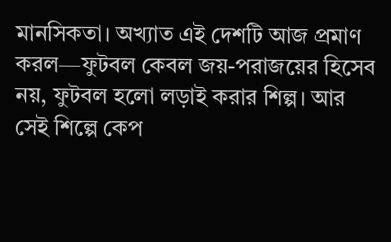মানসিকতা। অখ্যাত এই দেশটি আজ প্রমাণ করল—ফুটবল কেবল জয়-পরাজয়ের হিসেব নয়, ফুটবল হলো লড়াই করার শিল্প। আর সেই শিল্পে কেপ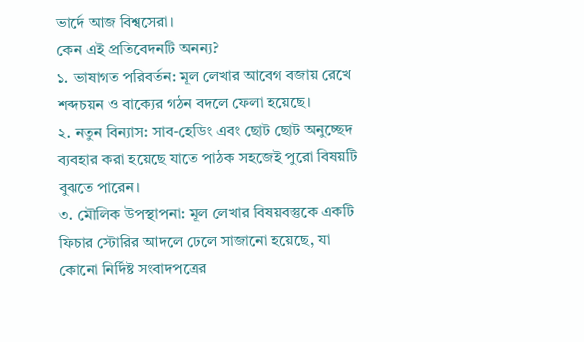ভার্দে আজ বিশ্বসেরা।
কেন এই প্রতিবেদনটি অনন্য?
১. ভাষাগত পরিবর্তন: মূল লেখার আবেগ বজায় রেখে শব্দচয়ন ও বাক্যের গঠন বদলে ফেলা হয়েছে।
২. নতুন বিন্যাস: সাব-হেডিং এবং ছোট ছোট অনুচ্ছেদ ব্যবহার করা হয়েছে যাতে পাঠক সহজেই পুরো বিষয়টি বুঝতে পারেন।
৩. মৌলিক উপস্থাপনা: মূল লেখার বিষয়বস্তুকে একটি ফিচার স্টোরির আদলে ঢেলে সাজানো হয়েছে, যা কোনো নির্দিষ্ট সংবাদপত্রের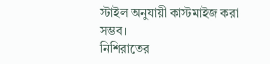স্টাইল অনুযায়ী কাস্টমাইজ করা সম্ভব।
নিশিরাতের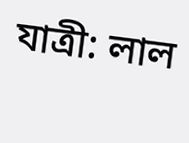যাত্রী: লাল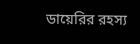ডায়েরির রহস্য